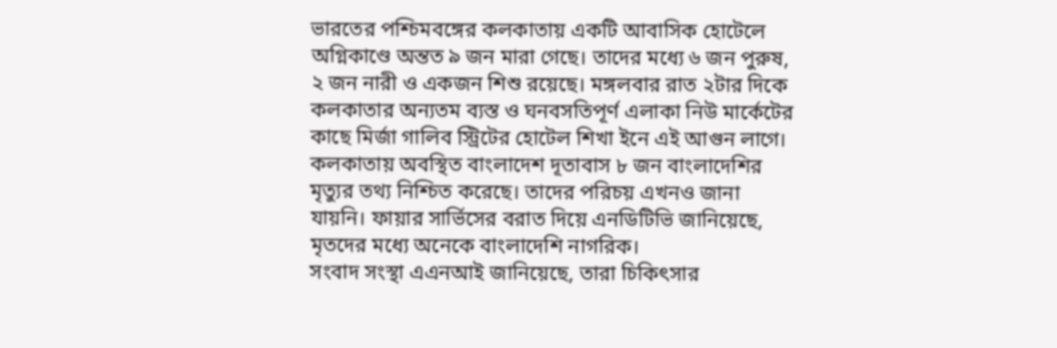ভারতের পশ্চিমবঙ্গের কলকাতায় একটি আবাসিক হোটেলে অগ্নিকাণ্ডে অন্তত ৯ জন মারা গেছে। তাদের মধ্যে ৬ জন পুরুষ, ২ জন নারী ও একজন শিশু রয়েছে। মঙ্গলবার রাত ২টার দিকে কলকাতার অন্যতম ব্যস্ত ও ঘনবসতিপূর্ণ এলাকা নিউ মার্কেটের কাছে মির্জা গালিব স্ট্রিটের হোটেল শিখা ইনে এই আগুন লাগে।
কলকাতায় অবস্থিত বাংলাদেশ দূতাবাস ৮ জন বাংলাদেশির মৃত্যুর তথ্য নিশ্চিত করেছে। তাদের পরিচয় এখনও জানা যায়নি। ফায়ার সার্ভিসের বরাত দিয়ে এনডিটিভি জানিয়েছে, মৃতদের মধ্যে অনেকে বাংলাদেশি নাগরিক।
সংবাদ সংস্থা এএনআই জানিয়েছে, তারা চিকিৎসার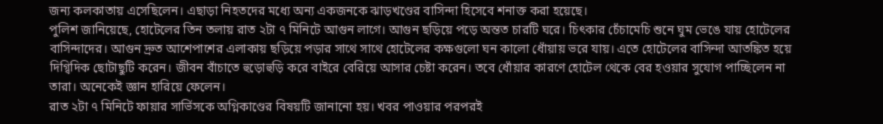জন্য কলকাতায় এসেছিলেন। এছাড়া নিহতদের মধ্যে অন্য একজনকে ঝাড়খণ্ডের বাসিন্দা হিসেবে শনাক্ত করা হয়েছে।
পুলিশ জানিয়েছে, হোটেলের তিন তলায় রাত ২টা ৭ মিনিটে আগুন লাগে। আগুন ছড়িয়ে পড়ে অন্তত চারটি ঘরে। চিৎকার চেঁচামেচি শুনে ঘুম ভেঙে যায় হোটেলের বাসিন্দাদের। আগুন দ্রুত আশেপাশের এলাকায় ছড়িয়ে পড়ার সাথে সাথে হোটেলের কক্ষগুলো ঘন কালো ধোঁয়ায় ভরে যায়। এতে হোটেলের বাসিন্দা আতঙ্কিত হয়ে দিগ্বিদিক ছোটাছুটি করেন। জীবন বাঁচাতে হুড়োহুড়ি করে বাইরে বেরিয়ে আসার চেষ্টা করেন। তবে ধোঁয়ার কারণে হোটেল থেকে বের হওয়ার সুযোগ পাচ্ছিলেন না তারা। অনেকেই জ্ঞান হারিয়ে ফেলেন।
রাত ২টা ৭ মিনিটে ফায়ার সার্ভিসকে অগ্নিকাণ্ডের বিষয়টি জানানো হয়। খবর পাওয়ার পরপরই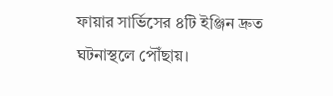ফায়ার সার্ভিসের ৪টি ইঞ্জিন দ্রুত ঘটনাস্থলে পৌঁছায়।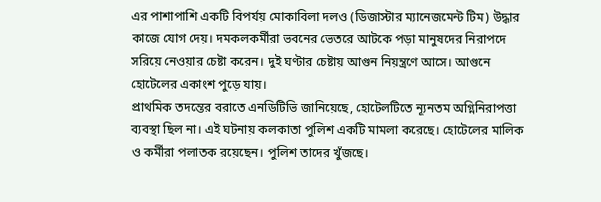এর পাশাপাশি একটি বিপর্যয় মোকাবিলা দলও (ডিজাস্টার ম্যানেজমেন্ট টিম) উদ্ধার কাজে যোগ দেয়। দমকলকর্মীরা ভবনের ভেতরে আটকে পড়া মানুষদের নিরাপদে সরিয়ে নেওয়ার চেষ্টা করেন। দুই ঘণ্টার চেষ্টায় আগুন নিয়ন্ত্রণে আসে। আগুনে হোটেলের একাংশ পুড়ে যায়।
প্রাথমিক তদন্তের বরাতে এনডিটিভি জানিয়েছে, হোটেলটিতে ন্যূনতম অগ্নিনিরাপত্তা ব্যবস্থা ছিল না। এই ঘটনায় কলকাতা পুলিশ একটি মামলা করেছে। হোটেলের মালিক ও কর্মীরা পলাতক রয়েছেন। পুলিশ তাদের খুঁজছে।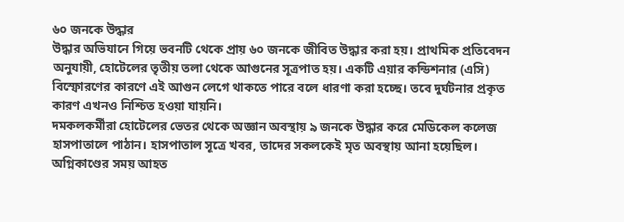৬০ জনকে উদ্ধার
উদ্ধার অভিযানে গিয়ে ভবনটি থেকে প্রায় ৬০ জনকে জীবিত উদ্ধার করা হয়। প্রাথমিক প্রতিবেদন অনুযায়ী, হোটেলের তৃতীয় তলা থেকে আগুনের সূত্রপাত হয়। একটি এয়ার কন্ডিশনার (এসি) বিস্ফোরণের কারণে এই আগুন লেগে থাকতে পারে বলে ধারণা করা হচ্ছে। তবে দুর্ঘটনার প্রকৃত কারণ এখনও নিশ্চিত হওয়া যায়নি।
দমকলকর্মীরা হোটেলের ভেতর থেকে অজ্ঞান অবস্থায় ৯ জনকে উদ্ধার করে মেডিকেল কলেজ হাসপাতালে পাঠান। হাসপাতাল সূত্রে খবর, তাদের সকলকেই মৃত অবস্থায় আনা হয়েছিল। অগ্নিকাণ্ডের সময় আহত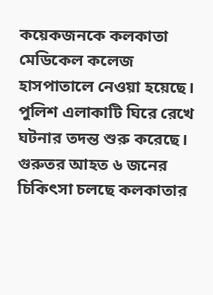কয়েকজনকে কলকাতা মেডিকেল কলেজ হাসপাতালে নেওয়া হয়েছে। পুলিশ এলাকাটি ঘিরে রেখে ঘটনার তদন্ত শুরু করেছে। গুরুতর আহত ৬ জনের চিকিৎসা চলছে কলকাতার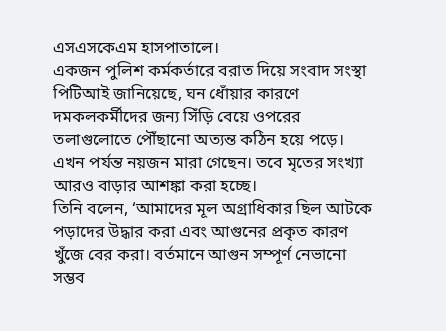এসএসকেএম হাসপাতালে।
একজন পুলিশ কর্মকর্তারে বরাত দিয়ে সংবাদ সংস্থা পিটিআই জানিয়েছে, ঘন ধোঁয়ার কারণে দমকলকর্মীদের জন্য সিঁড়ি বেয়ে ওপরের তলাগুলোতে পৌঁছানো অত্যন্ত কঠিন হয়ে পড়ে। এখন পর্যন্ত নয়জন মারা গেছেন। তবে মৃতের সংখ্যা আরও বাড়ার আশঙ্কা করা হচ্ছে।
তিনি বলেন, ‘আমাদের মূল অগ্রাধিকার ছিল আটকে পড়াদের উদ্ধার করা এবং আগুনের প্রকৃত কারণ খুঁজে বের করা। বর্তমানে আগুন সম্পূর্ণ নেভানো সম্ভব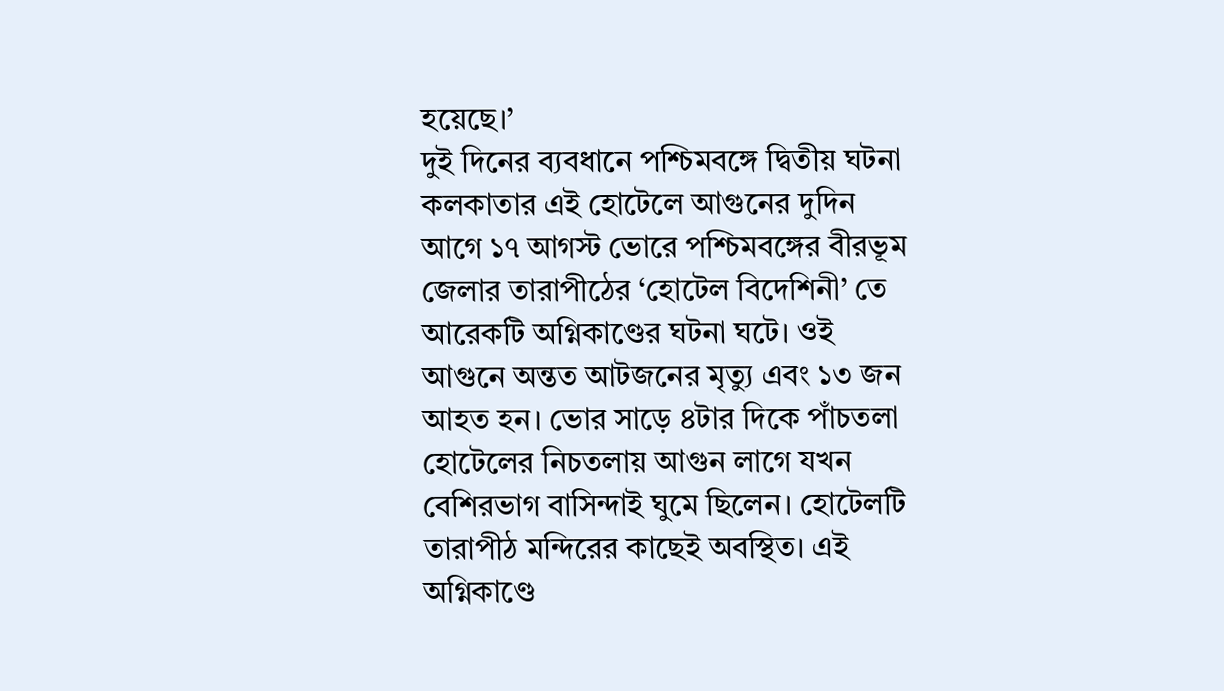হয়েছে।’
দুই দিনের ব্যবধানে পশ্চিমবঙ্গে দ্বিতীয় ঘটনা
কলকাতার এই হোটেলে আগুনের দুদিন আগে ১৭ আগস্ট ভোরে পশ্চিমবঙ্গের বীরভূম জেলার তারাপীঠের ‘হোটেল বিদেশিনী’ তে আরেকটি অগ্নিকাণ্ডের ঘটনা ঘটে। ওই আগুনে অন্তত আটজনের মৃত্যু এবং ১৩ জন আহত হন। ভোর সাড়ে ৪টার দিকে পাঁচতলা হোটেলের নিচতলায় আগুন লাগে যখন বেশিরভাগ বাসিন্দাই ঘুমে ছিলেন। হোটেলটি তারাপীঠ মন্দিরের কাছেই অবস্থিত। এই অগ্নিকাণ্ডে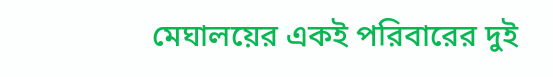মেঘালয়ের একই পরিবারের দুই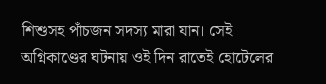শিশুসহ পাঁচজন সদস্য মারা যান। সেই অগ্নিকাণ্ডের ঘটনায় ওই দিন রাতেই হোটেলের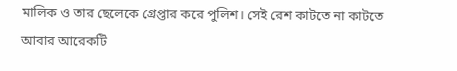মালিক ও তার ছেলেকে গ্রেপ্তার করে পুলিশ। সেই রেশ কাটতে না কাটতে আবার আরেকটি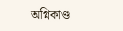অগ্নিকাণ্ড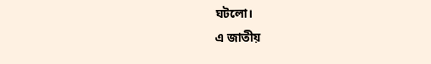ঘটলো।
এ জাতীয়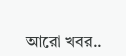আরো খবর..